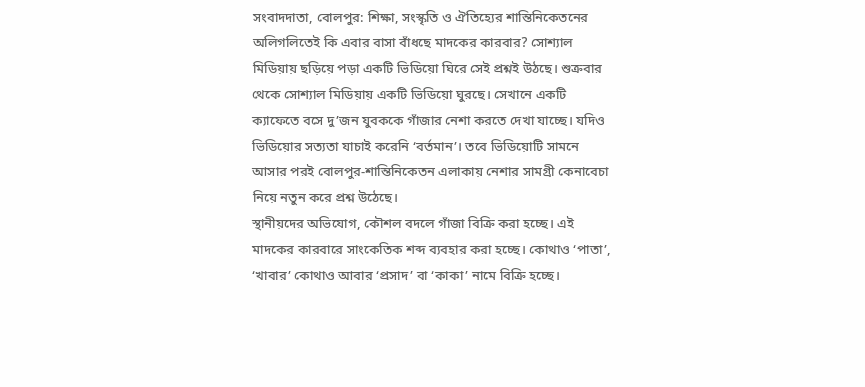সংবাদদাতা, বোলপুর: শিক্ষা, সংস্কৃতি ও ঐতিহ্যের শান্তিনিকেতনের অলিগলিতেই কি এবার বাসা বাঁধছে মাদকের কারবার? সোশ্যাল মিডিয়ায় ছড়িয়ে পড়া একটি ভিডিয়ো ঘিরে সেই প্রশ্নই উঠছে। শুক্রবার থেকে সোশ্যাল মিডিয়ায় একটি ভিডিয়ো ঘুরছে। সেখানে একটি ক্যাফেতে বসে দু’জন যুবককে গাঁজার নেশা করতে দেখা যাচ্ছে। যদিও ভিডিয়োর সত্যতা যাচাই করেনি ‘বর্তমান’। তবে ভিডিয়োটি সামনে আসার পরই বোলপুর-শান্তিনিকেতন এলাকায় নেশার সামগ্রী কেনাবেচা নিয়ে নতুন করে প্রশ্ন উঠেছে।
স্থানীয়দের অভিযোগ, কৌশল বদলে গাঁজা বিক্রি করা হচ্ছে। এই মাদকের কারবারে সাংকেতিক শব্দ ব্যবহার করা হচ্ছে। কোথাও ‘পাতা’, ‘খাবার’ কোথাও আবার ‘প্রসাদ’ বা ‘কাকা’ নামে বিক্রি হচ্ছে।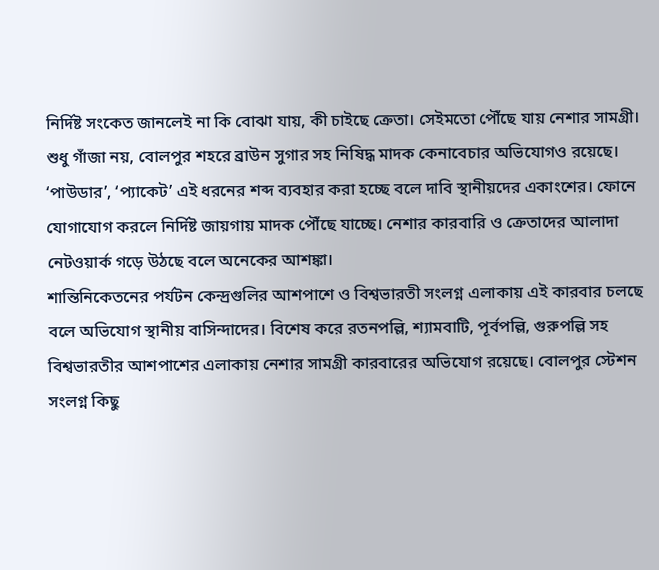নির্দিষ্ট সংকেত জানলেই না কি বোঝা যায়, কী চাইছে ক্রেতা। সেইমতো পৌঁছে যায় নেশার সামগ্রী। শুধু গাঁজা নয়, বোলপুর শহরে ব্রাউন সুগার সহ নিষিদ্ধ মাদক কেনাবেচার অভিযোগও রয়েছে। ‘পাউডার’, ‘প্যাকেট’ এই ধরনের শব্দ ব্যবহার করা হচ্ছে বলে দাবি স্থানীয়দের একাংশের। ফোনে যোগাযোগ করলে নির্দিষ্ট জায়গায় মাদক পৌঁছে যাচ্ছে। নেশার কারবারি ও ক্রেতাদের আলাদা নেটওয়ার্ক গড়ে উঠছে বলে অনেকের আশঙ্কা।
শান্তিনিকেতনের পর্যটন কেন্দ্রগুলির আশপাশে ও বিশ্বভারতী সংলগ্ন এলাকায় এই কারবার চলছে বলে অভিযোগ স্থানীয় বাসিন্দাদের। বিশেষ করে রতনপল্লি, শ্যামবাটি, পূর্বপল্লি, গুরুপল্লি সহ বিশ্বভারতীর আশপাশের এলাকায় নেশার সামগ্রী কারবারের অভিযোগ রয়েছে। বোলপুর স্টেশন সংলগ্ন কিছু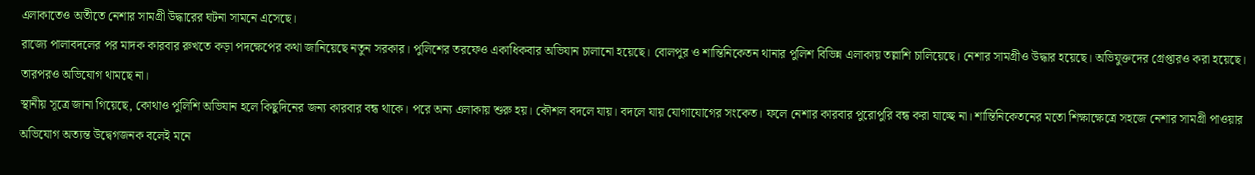এলাকাতেও অতীতে নেশার সামগ্রী উদ্ধারের ঘটনা সামনে এসেছে।
রাজ্যে পালাবদলের পর মাদক কারবার রুখতে কড়া পদক্ষেপের কথা জানিয়েছে নতুন সরকার। পুলিশের তরফেও একাধিকবার অভিযান চালানো হয়েছে। বোলপুর ও শান্তিনিকেতন থানার পুলিশ বিভিন্ন এলাকায় তল্লাশি চালিয়েছে। নেশার সামগ্রীও উদ্ধার হয়েছে। অভিযুক্তদের গ্রেপ্তারও করা হয়েছে। তারপরও অভিযোগ থামছে না।
স্থানীয় সূত্রে জানা গিয়েছে, কোথাও পুলিশি অভিযান হলে কিছুদিনের জন্য কারবার বন্ধ থাকে। পরে অন্য এলাকায় শুরু হয়। কৌশল বদলে যায়। বদলে যায় যোগাযোগের সংকেত। ফলে নেশার কারবার পুরোপুরি বন্ধ করা যাচ্ছে না। শান্তিনিকেতনের মতো শিক্ষাক্ষেত্রে সহজে নেশার সামগ্রী পাওয়ার অভিযোগ অত্যন্ত উদ্বেগজনক বলেই মনে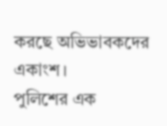করছে অভিভাবকদের একাংশ।
পুলিশের এক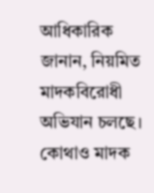আধিকারিক জানান, নিয়মিত মাদকবিরোধী অভিযান চলছে। কোথাও মাদক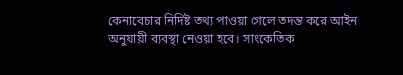কেনাবেচার নির্দিষ্ট তথ্য পাওয়া গেলে তদন্ত করে আইন অনুযায়ী ব্যবস্থা নেওয়া হবে। সাংকেতিক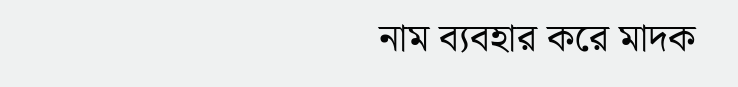নাম ব্যবহার করে মাদক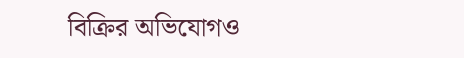বিক্রির অভিযোগও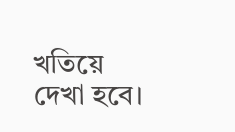খতিয়ে দেখা হবে।